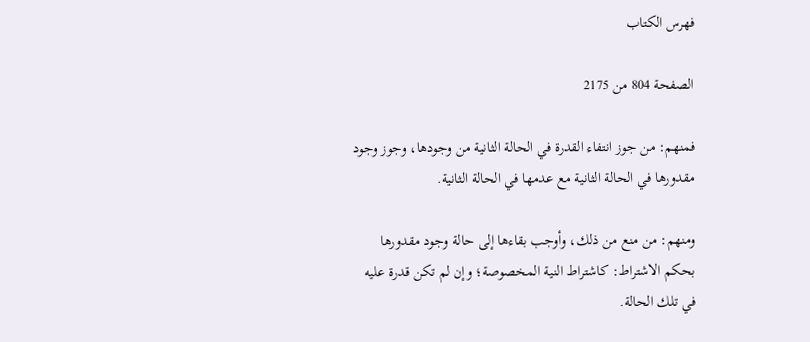فهرس الكتاب

الصفحة 804 من 2175

فمنهم: من جوز انتفاء القدرة في الحالة الثانية من وجودها، وجوز وجود مقدورها في الحالة الثانية مع عدمها في الحالة الثانية.

ومنهم: من منع من ذلك، وأوجب بقاءها إلى حالة وجود مقدورها بحكم الاشتراط: كاشتراط النية المخصوصة؛ وإن لم تكن قدرة عليه في تلك الحالة.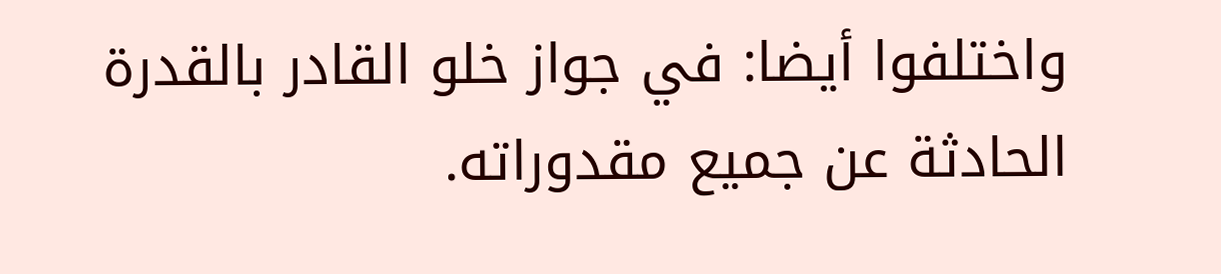واختلفوا أيضا: في جواز خلو القادر بالقدرة الحادثة عن جميع مقدوراته.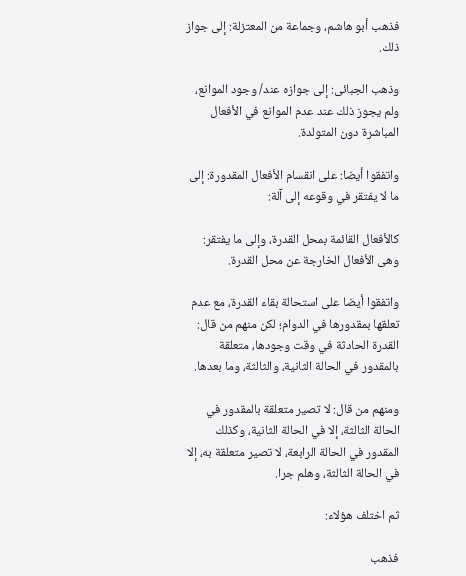فذهب أبو هاشم، وجماعة من المعتزلة: إلى جواز ذلك.

وذهب الجبائى: إلى جوازه عند/ وجود الموانع، ولم يجوز ذلك عند عدم الموانع في الأفعال المباشرة دون المتولدة.

واتفقوا أيضا: على انقسام الأفعال المقدورة: إلى ما لا يفتقر في وقوعه إلى آلة:

كالأفعال القائمة بمحل القدرة، وإلى ما يفتقر: وهى الأفعال الخارجة عن محل القدرة.

واتفقوا أيضا على استحالة بقاء القدرة، مع عدم تعلقها بمقدورها في الدوام؛ لكن منهم من قال: القدرة الحادثة في وقت وجودها، متعلقة بالمقدور في الحالة الثانية، والثالثة، وما بعدها.

ومنهم من قال: لا تصير متعلقة بالمقدور في الحالة الثالثة، إلا في الحالة الثانية، وكذلك المقدور في الحالة الرابعة، لا تصير متعلقة به، إلا في الحالة الثالثة، وهلم جرا.

ثم اختلف هؤلاء:

فذهب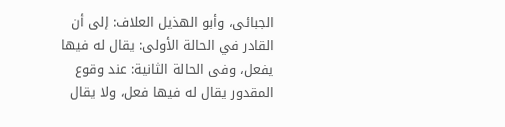الجبائى، وأبو الهذيل العلاف: إلى أن القادر في الحالة الأولى: يقال له فيها يفعل، وفى الحالة الثانية: عند وقوع المقدور يقال له فيها فعل، ولا يقال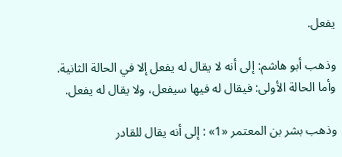يفعل.

وذهب أبو هاشم: إلى أنه لا يقال له يفعل إلا في الحالة الثانية. وأما الحالة الأولى: فيقال له فيها سيفعل، ولا يقال له يفعل.

وذهب بشر بن المعتمر «1» : إلى أنه يقال للقادر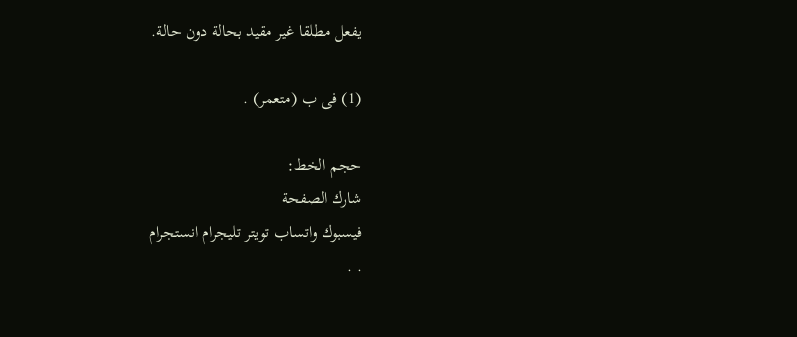يفعل مطلقا غير مقيد بحالة دون حالة.

(1) فى ب (متعمر) .

حجم الخط:
شارك الصفحة
فيسبوك واتساب تويتر تليجرام انستجرام
. .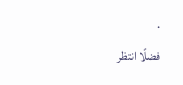.
فضلًا انتظر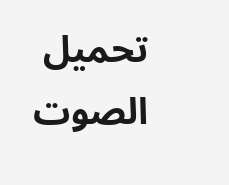تحميل الصوت